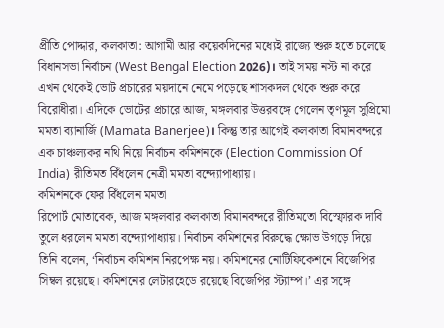প্রীতি পোদ্দার, কলকাতা: আগামী আর কয়েকদিনের মধ্যেই রাজ্যে শুরু হতে চলেছে বিধানসভা নির্বাচন (West Bengal Election 2026)। তাই সময় নস্ট না করে এখন থেকেই ভোট প্রচারের ময়দানে নেমে পড়েছে শাসকদল থেকে শুরু করে বিরোধীরা। এদিকে ভোটের প্রচারে আজ, মঙ্গলবার উত্তরবঙ্গে গেলেন তৃণমূল সুপ্রিমো মমতা ব্যানার্জি (Mamata Banerjee)। কিন্তু তার আগেই কলকাতা বিমানবন্দরে এক চাঞ্চল্যকর নথি নিয়ে নির্বাচন কমিশনকে (Election Commission Of India) রীতিমত বিঁধলেন নেত্রী মমতা বন্দ্যোপাধ্যায়।
কমিশনকে ফের বিঁধলেন মমতা
রিপোর্ট মোতাবেক, আজ মঙ্গলবার কলকাতা বিমানবন্দরে রীতিমতো বিস্ফোরক দাবি তুলে ধরলেন মমতা বন্দ্যোপাধ্যায়। নির্বাচন কমিশনের বিরুদ্ধে ক্ষোভ উগড়ে দিয়ে তিনি বলেন, ‘নির্বাচন কমিশন নিরপেক্ষ নয়। কমিশনের নোটিফিকেশনে বিজেপির সিম্বল রয়েছে। কমিশনের লেটারহেডে রয়েছে বিজেপির স্ট্যাম্প।’ এর সঙ্গে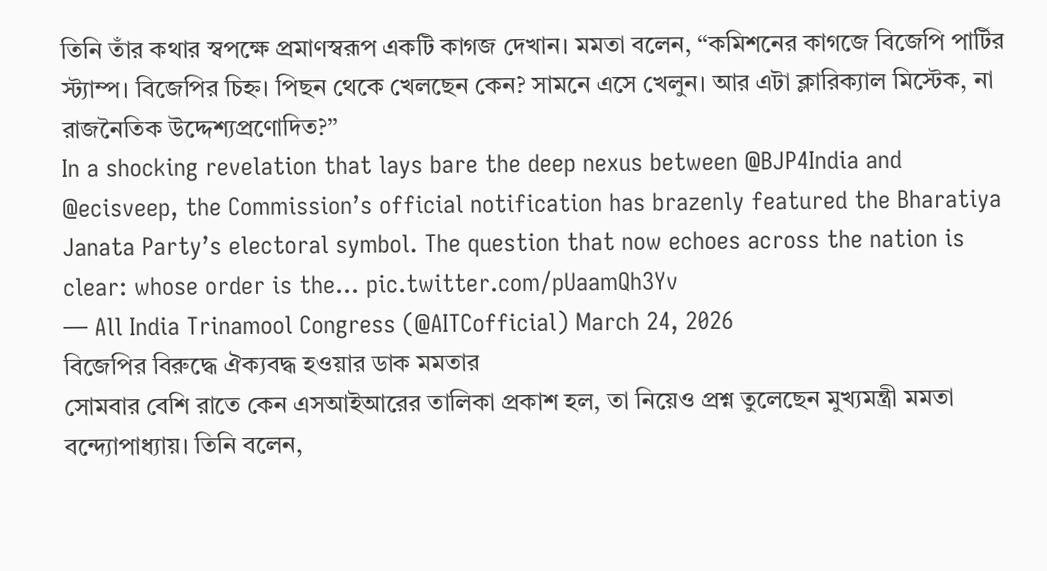তিনি তাঁর কথার স্বপক্ষে প্রমাণস্বরূপ একটি কাগজ দেখান। মমতা বলেন, ‘‘কমিশনের কাগজে বিজেপি পার্টির স্ট্যাম্প। বিজেপির চিহ্ন। পিছন থেকে খেলছেন কেন? সামনে এসে খেলুন। আর এটা ক্লারিক্যাল মিস্টেক, না রাজনৈতিক উদ্দেশ্যপ্রণোদিত?’’
In a shocking revelation that lays bare the deep nexus between @BJP4India and @ecisveep, the Commission’s official notification has brazenly featured the Bharatiya Janata Party’s electoral symbol. The question that now echoes across the nation is clear: whose order is the… pic.twitter.com/pUaamQh3Yv
— All India Trinamool Congress (@AITCofficial) March 24, 2026
বিজেপির বিরুদ্ধে ঐক্যবদ্ধ হওয়ার ডাক মমতার
সোমবার বেশি রাতে কেন এসআইআরের তালিকা প্রকাশ হল, তা নিয়েও প্রশ্ন তুলেছেন মুখ্যমন্ত্রী মমতা বন্দ্যোপাধ্যায়। তিনি বলেন,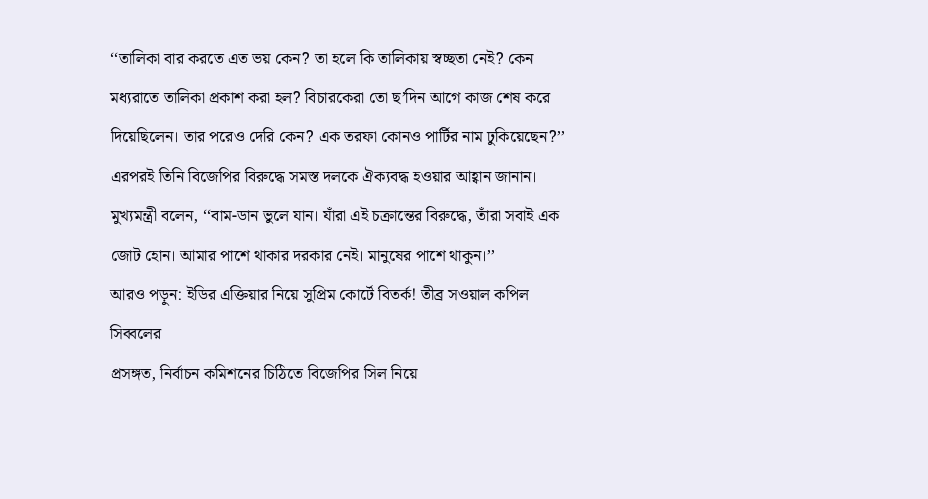‘‘তালিকা বার করতে এত ভয় কেন? তা হলে কি তালিকায় স্বচ্ছতা নেই? কেন মধ্যরাতে তালিকা প্রকাশ করা হল? বিচারকেরা তো ছ’দিন আগে কাজ শেষ করে দিয়েছিলেন। তার পরেও দেরি কেন? এক তরফা কোনও পার্টির নাম ঢুকিয়েছেন?’’ এরপরই তিনি বিজেপির বিরুদ্ধে সমস্ত দলকে ঐক্যবদ্ধ হওয়ার আহ্বান জানান। মুখ্যমন্ত্রী বলেন, ‘‘বাম-ডান ভুলে যান। যাঁরা এই চক্রান্তের বিরুদ্ধে, তাঁরা সবাই এক জোট হোন। আমার পাশে থাকার দরকার নেই। মানুষের পাশে থাকুন।’’
আরও পড়ুন: ইডির এক্তিয়ার নিয়ে সুপ্রিম কোর্টে বিতর্ক! তীব্র সওয়াল কপিল সিব্বলের
প্রসঙ্গত, নির্বাচন কমিশনের চিঠিতে বিজেপির সিল নিয়ে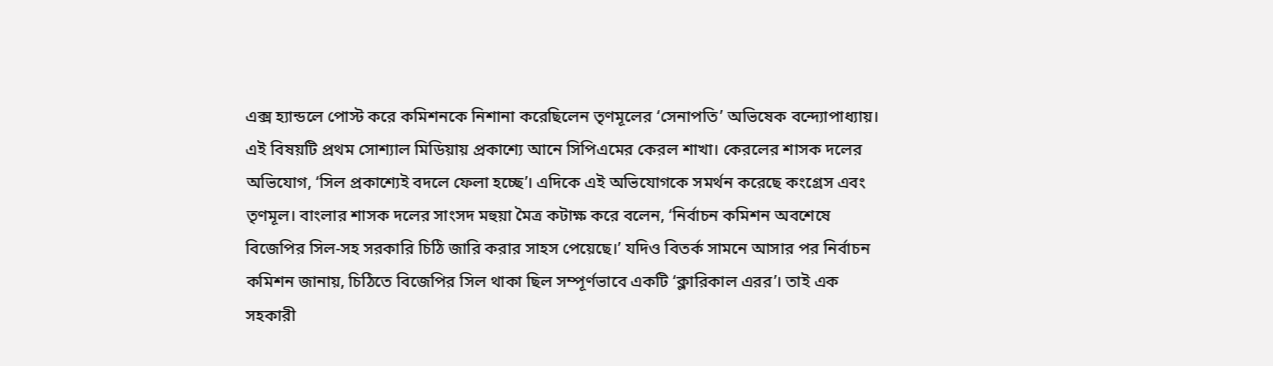এক্স হ্যান্ডলে পোস্ট করে কমিশনকে নিশানা করেছিলেন তৃণমূলের ‘সেনাপতি’ অভিষেক বন্দ্যোপাধ্যায়। এই বিষয়টি প্রথম সোশ্যাল মিডিয়ায় প্রকাশ্যে আনে সিপিএমের কেরল শাখা। কেরলের শাসক দলের অভিযোগ, ‘সিল প্রকাশ্যেই বদলে ফেলা হচ্ছে’। এদিকে এই অভিযোগকে সমর্থন করেছে কংগ্রেস এবং তৃণমূল। বাংলার শাসক দলের সাংসদ মহুয়া মৈত্র কটাক্ষ করে বলেন, ‘নির্বাচন কমিশন অবশেষে বিজেপির সিল-সহ সরকারি চিঠি জারি করার সাহস পেয়েছে।’ যদিও বিতর্ক সামনে আসার পর নির্বাচন কমিশন জানায়, চিঠিতে বিজেপির সিল থাকা ছিল সম্পূর্ণভাবে একটি ‘ক্লারিকাল এরর’। তাই এক সহকারী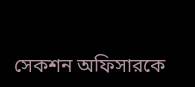সেকশন অফিসারকে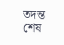তদন্ত শেষ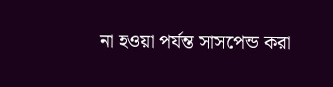না হওয়া পর্যন্ত সাসপেন্ড করা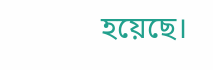হয়েছে।